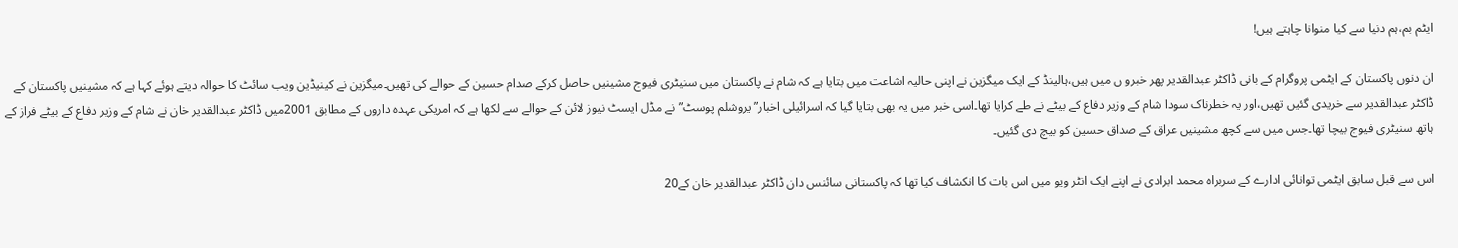ایٹم بم،ہم دنیا سے کیا منوانا چاہتے ہیں!

ان دنوں پاکستان کے ایٹمی پروگرام کے بانی ڈاکٹر عبدالقدیر پھر خبرو ں میں ہیں،ہالینڈ کے ایک میگزین نے اپنی حالیہ اشاعت میں بتایا ہے کہ شام نے پاکستان میں سنیٹری فیوج مشینیں حاصل کرکے صدام حسین کے حوالے کی تھیں۔میگزین نے کینیڈین ویب سائٹ کا حوالہ دیتے ہوئے کہا ہے کہ مشینیں پاکستان کے ڈاکٹر عبدالقدیر سے خریدی گئیں تھیں،اور یہ خطرناک سودا شام کے وزیر دفاع کے بیٹے نے طے کرایا تھا۔اسی خبر میں یہ بھی بتایا گیا کہ اسرائیلی اخبار”یروشلم پوسٹ”نے مڈل ایسٹ نیوز لائن کے حوالے سے لکھا ہے کہ امریکی عہدہ داروں کے مطابق 2001میں ڈاکٹر عبدالقدیر خان نے شام کے وزیر دفاع کے بیٹے فراز کے ہاتھ سنیٹری فیوج بیچا تھا۔جس میں سے کچھ مشینیں عراق کے صداق حسین کو بیچ دی گئیں۔

اس سے قبل سابق ایٹمی توانائی ادارے کے سربراہ محمد ابرادی نے اپنے ایک انٹر ویو میں اس بات کا انکشاف کیا تھا کہ پاکستانی سائنس دان ڈاکٹر عبدالقدیر خان کے20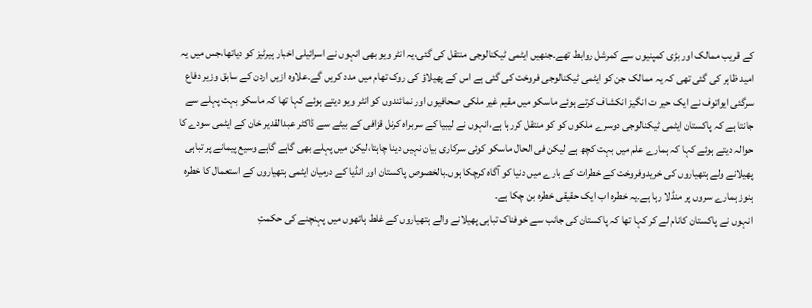کے قریب ممالک اور بڑی کمپنیوں سے کمرشل روابط تھے۔جنھیں ایٹمی ٹیکنالوجی منتقل کی گئی،یہ انٹر ویو بھی انہوں نے اسرائیلی اخبار ہیرٹیز کو دیاتھا،جس میں یہ امید ظاہر کی گئی تھی کہ یہ ممالک جن کو ایٹمی ٹیکنالوجی فروخت کی گئی ہے اس کے پھیلاؤ کی روک تھام میں مدد کریں گے۔علاوہ ازیں اردن کے سابق وزیر دفاع سرگئی ایواتوف نے ایک حیر ت انگیز انکشاف کرتے ہوئے ماسکو میں مقیم غیر ملکی صحافیوں اور نمائندوں کو انٹر ویو دیتے ہوئے کہا تھا کہ ماسکو بہت پہلے سے جانتا ہے کہ پاکستان ایٹمی ٹیکنالوجی دوسرے ملکوں کو کو منتقل کررہا ہے،انہوں نے لیبیا کے سربراہ کرنل قزافی کے بیٹے سے ڈاکٹر عبدالقدیر خان کے ایٹمی سودے کا حوالہ دیتے ہوئے کہا کہ ہمارے علم میں بہت کچھ ہے لیکن فی الحال ماسکو کوئی سرکاری بیان نہیں دینا چاہتا،لیکن میں پہلے بھی گاہے گاہے وسیع پیمانے پر تباہی پھیلانے ولے ہتھیاروں کی خریدوفروخت کے خطرات کے بارے میں دنیا کو آگاہ کرچکا ہوں۔بالخصوص پاکستان اور انڈیا کے درمیان ایٹمی ہتھیاروں کے استعمال کا خطرہ ہنوز ہمارے سروں پر منڈلا رہا ہے۔یہ خطرہ اب ایک حقیقی خطرہ بن چکا ہے۔
انہوں نے پاکستان کانام لے کر کہا تھا کہ پاکستان کی جانب سے خوفناک تباہی پھیلانے والے ہتھیاروں کے غلط ہاتھوں میں پہنچنے کی حکمتِ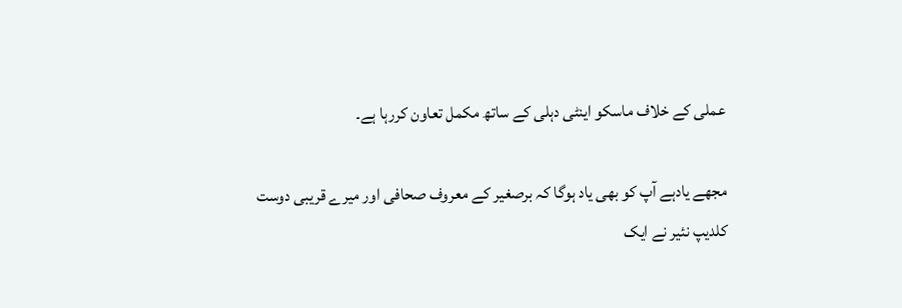عملی کے خلاف ماسکو اینٹی دہلی کے ساتھ مکمل تعاون کررہا ہے۔

مجھے یادہے آپ کو بھی یاد ہوگا کہ برصغیر کے معروف صحافی اور میرے قریبی دوست کلدیپ نئیر نے ایک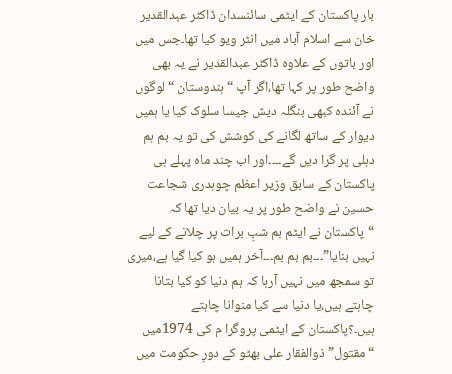بار پاکستان کے ایٹمی سائنسدان ڈاکٹر عبدالقدیر خان سے اسلام آباد میں انٹر ویو کیا تھا۔جس میں اور باتوں کے علاوہ ڈاکٹر عبدالقدیر نے یہ بھی واضح طور پر کہا تھا،اگر آپ “ہندوستان “لوگوں نے آئندہ کبھی بنگلہ دیش جیسا سلوک کیا یا ہمیں دیوار کے ساتھ لگانے کی کوشش کی تو یہ بم ہم دہلی پر گرا دیں گے۔۔۔۔اور اب چند ماہ پہلے ہی پاکستان کے سابق وزیر اعظم چوہدری شجاعت حسین نے واضح طور پر یہ بیان دیا تھا کہ “پاکستان نے ایٹم بم شبِ برات پر چلانے کے لیے نہیں بنایا”۔۔۔بم بم بم۔۔۔آخر ہمیں ہو کیا گیا ہے،میری تو سمجھ میں نہیں آرہا کہ ہم دنیا کو کیا بتانا چاہتے ہیں،یا دنیا سے کیا منوانا چاہتے ہیں۔؟پاکستان کے ایٹمی پروگرا م کی 1974میں “مقتول” ذوالفقار علی بھٹو کے دورِ حکومت میں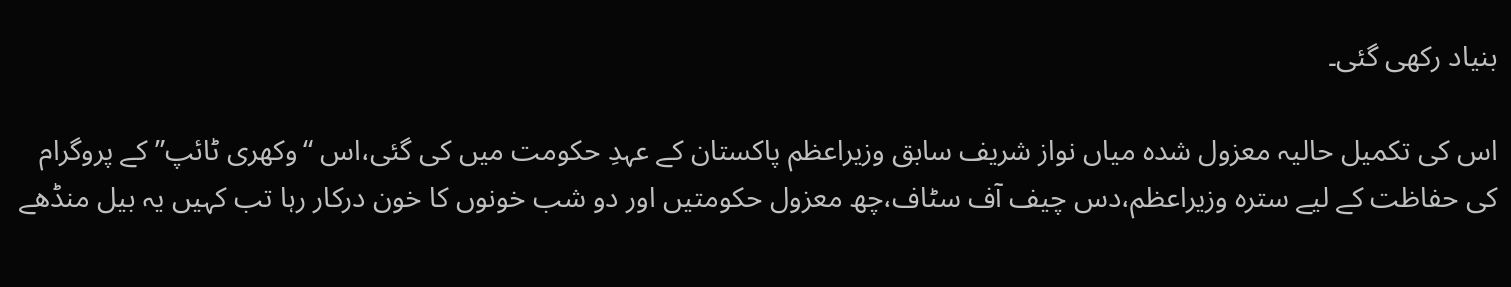بنیاد رکھی گئی۔

اس کی تکمیل حالیہ معزول شدہ میاں نواز شریف سابق وزیراعظم پاکستان کے عہدِ حکومت میں کی گئی،اس “وکھری ٹائپ” کے پروگرام کی حفاظت کے لیے سترہ وزیراعظم،دس چیف آف سٹاف،چھ معزول حکومتیں اور دو شب خونوں کا خون درکار رہا تب کہیں یہ بیل منڈھے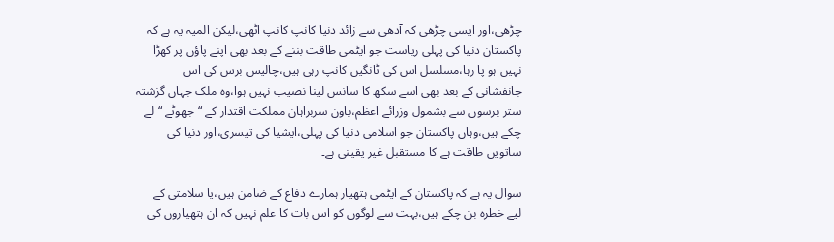چڑھی،اور ایسی چڑھی کہ آدھی سے زائد دنیا کانپ کانپ اٹھی،لیکن المیہ یہ ہے کہ پاکستان دنیا کی پہلی ریاست جو ایٹمی طاقت بننے کے بعد بھی اپنے پاؤں پر کھڑا نہیں ہو پا رہا،مسلسل اس کی ٹانگیں کانپ رہی ہیں،چالیس برس کی اس جانفشانی کے بعد بھی اسے سکھ کا سانس لینا نصیب نہیں ہوا،وہ ملک جہاں گزشتہ ستر برسوں سے بشمول وزرائے اعظم،باون سربراہان مملکت اقتدار کے “جھوٹے “لے چکے ہیں،وہاں پاکستان جو اسلامی دنیا کی پہلی،ایشیا کی تیسری،اور دنیا کی ساتویں طاقت ہے کا مستقبل غیر یقینی ہے۔

سوال یہ ہے کہ پاکستان کے ایٹمی ہتھیار ہمارے دفاع کے ضامن ہیں،یا سلامتی کے لیے خطرہ بن چکے ہیں،بہت سے لوگوں کو اس بات کا علم نہیں کہ ان ہتھیاروں کی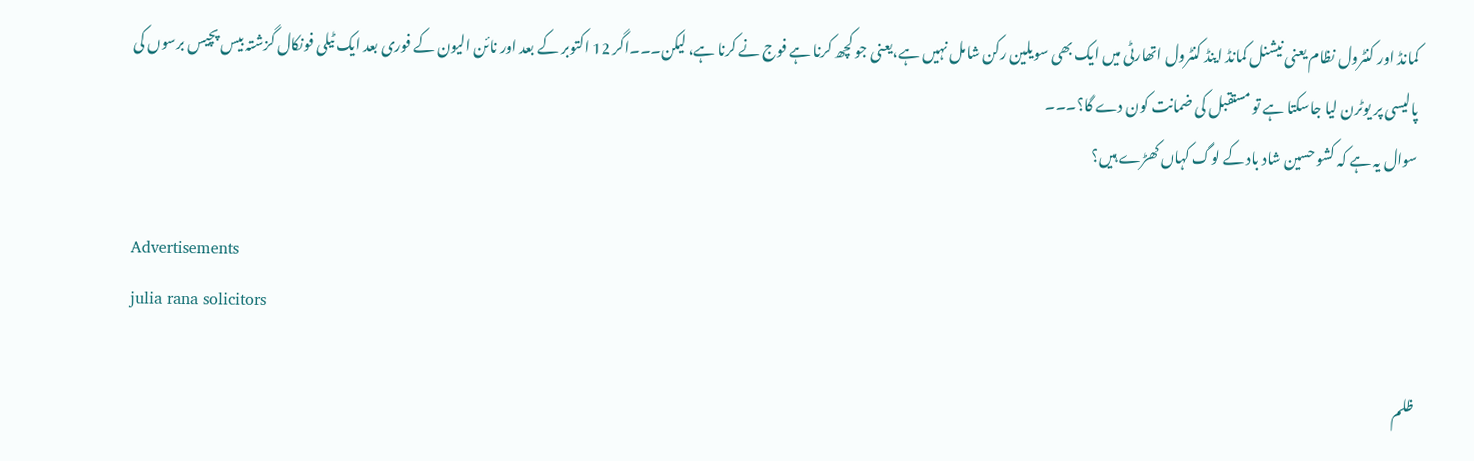کمانڈ اور کنٹرول نظام یعنی نیشنل کمانڈ اینڈ کنٹرول اتھارٹی میں ایک بھی سویلین رکن شامل نہیں ہے،یعنی جو کچھ کرنا ہے فوج نے کرنا ہے، لیکن۔۔۔اگر 12 اکتوبر کے بعد اور نائن الیون کے فوری بعد ایک ٹیلی فونکال گزشتہ بیس پچیس برسوں کی پالیسی پر یوٹرن لیا جاسکتا ہے تو مستقبل کی ضمانت کون دے گا؟۔۔۔
سوال یہ ہے کہ کشو حسین شاد باد کے لوگ کہاں کھڑے ہیں؟

Advertisements
julia rana solicitors

ظلم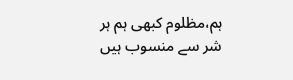ہم،مظلوم کبھی ہم ہر شر سے منسوب ہیں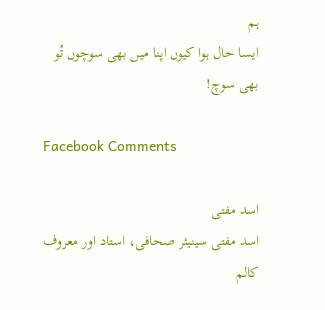ہم
ایسا حال ہوا کیوں اپنا میں بھی سوچوں تُو بھی سوچ!

Facebook Comments

اسد مفتی
اسد مفتی سینیئر صحافی، استاد اور معروف کالم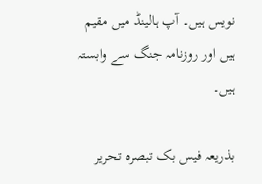نویس ہیں۔ آپ ہالینڈ میں مقیم ہیں اور روزنامہ جنگ سے وابستہ ہیں۔

بذریعہ فیس بک تبصرہ تحریر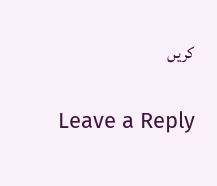کریں

Leave a Reply